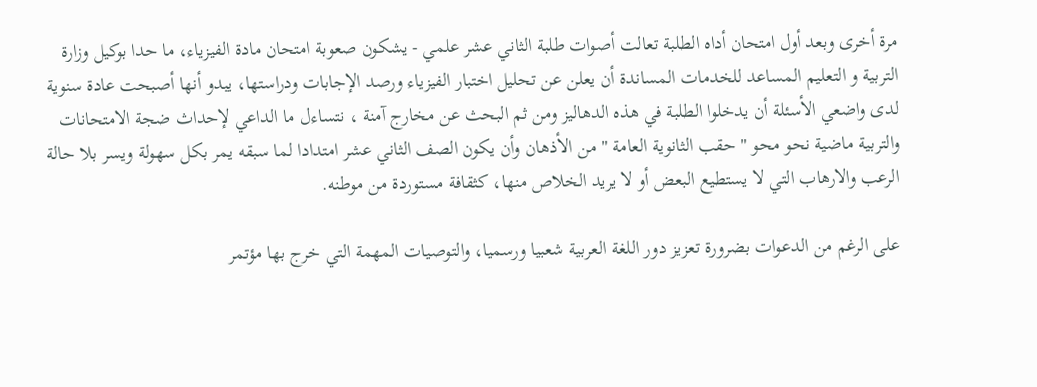مرة أخرى وبعد أول امتحان أداه الطلبة تعالت أصوات طلبة الثاني عشر علمي - يشكون صعوبة امتحان مادة الفيزياء، ما حدا بوكيل وزارة التربية و التعليم المساعد للخدمات المساندة أن يعلن عن تحليل اختبار الفيزياء ورصد الإجابات ودراستها، يبدو أنها أصبحت عادة سنوية لدى واضعي الأسئلة أن يدخلوا الطلبة في هذه الدهاليز ومن ثم البحث عن مخارج آمنة ، نتساءل ما الداعي لإحداث ضجة الامتحانات والتربية ماضية نحو محو " حقب الثانوية العامة " من الأذهان وأن يكون الصف الثاني عشر امتدادا لما سبقه يمر بكل سهولة ويسر بلا حالة الرعب والارهاب التي لا يستطيع البعض أو لا يريد الخلاص منها، كثقافة مستوردة من موطنه.

على الرغم من الدعوات بضرورة تعزيز دور اللغة العربية شعبيا ورسميا، والتوصيات المهمة التي خرج بها مؤتمر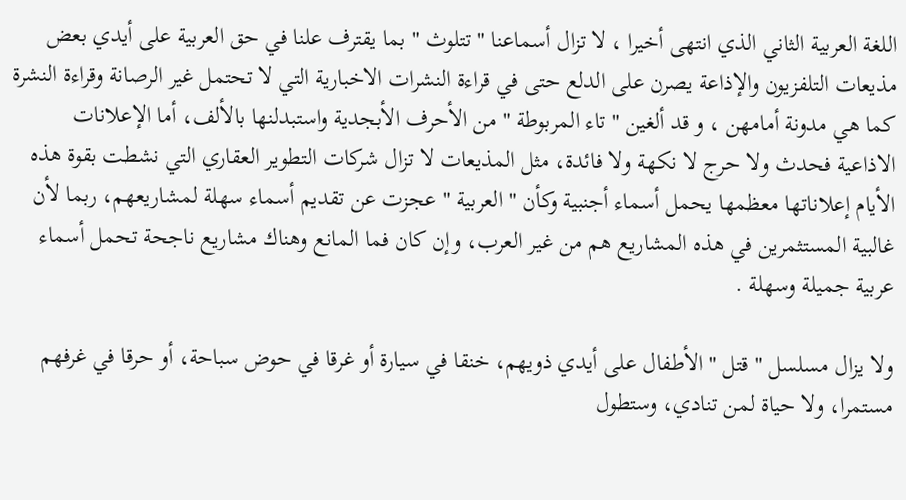اللغة العربية الثاني الذي انتهى أخيرا ، لا تزال أسماعنا " تتلوث " بما يقترف علنا في حق العربية على أيدي بعض مذيعات التلفزيون والإذاعة يصرن على الدلع حتى في قراءة النشرات الاخبارية التي لا تحتمل غير الرصانة وقراءة النشرة كما هي مدونة أمامهن ، و قد ألغين " تاء المربوطة " من الأحرف الأبجدية واستبدلنها بالألف، أما الإعلانات الاذاعية فحدث ولا حرج لا نكهة ولا فائدة، مثل المذيعات لا تزال شركات التطوير العقاري التي نشطت بقوة هذه الأيام إعلاناتها معظمها يحمل أسماء أجنبية وكأن " العربية " عجزت عن تقديم أسماء سهلة لمشاريعهم، ربما لأن غالبية المستثمرين في هذه المشاريع هم من غير العرب، وإن كان فما المانع وهناك مشاريع ناجحة تحمل أسماء عربية جميلة وسهلة .

ولا يزال مسلسل " قتل " الأطفال على أيدي ذويهم، خنقا في سيارة أو غرقا في حوض سباحة، أو حرقا في غرفهم مستمرا، ولا حياة لمن تنادي، وستطول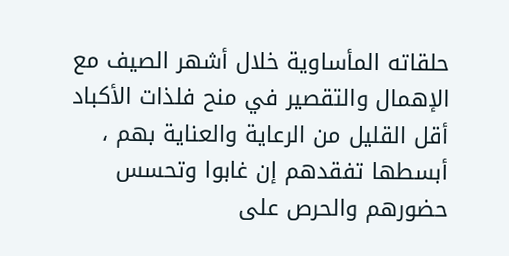حلقاته المأساوية خلال أشهر الصيف مع الإهمال والتقصير في منح فلذات الأكباد أقل القليل من الرعاية والعناية بهم ، أبسطها تفقدهم إن غابوا وتحسس حضورهم والحرص على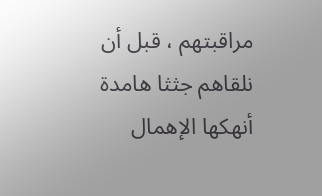مراقبتهم ، قبل أن نلقاهم جثثا هامدة أنهكها الإهمال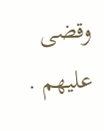وقضى عليهم .